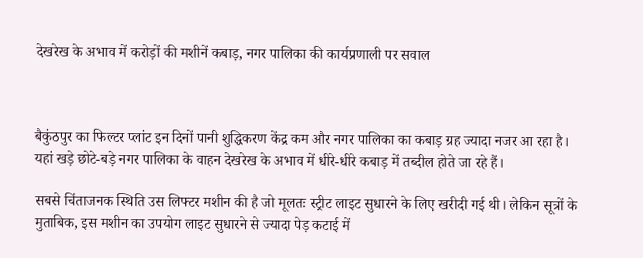देखरेख के अभाव में करोड़ों की मशीनें कबाड़, नगर पालिका की कार्यप्रणाली पर सवाल



बैकुंठपुर का फिल्टर प्लांट इन दिनों पानी शुद्धिकरण केंद्र कम और नगर पालिका का कबाड़ ग्रह ज्यादा नजर आ रहा है। यहां खड़े छोटे-बड़े नगर पालिका के वाहन देखरेख के अभाव में धीरे-धीरे कबाड़ में तब्दील होते जा रहे हैं।

सबसे चिंताजनक स्थिति उस लिफ्टर मशीन की है जो मूलतः स्ट्रीट लाइट सुधारने के लिए खरीदी गई थी। लेकिन सूत्रों के मुताबिक, इस मशीन का उपयोग लाइट सुधारने से ज्यादा पेड़ कटाई में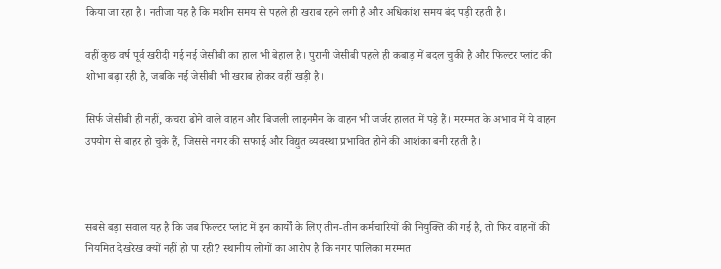किया जा रहा है। नतीजा यह है कि मशीन समय से पहले ही खराब रहने लगी है और अधिकांश समय बंद पड़ी रहती है।

वहीं कुछ वर्ष पूर्व खरीदी गई नई जेसीबी का हाल भी बेहाल है। पुरानी जेसीबी पहले ही कबाड़ में बदल चुकी है और फिल्टर प्लांट की शोभा बढ़ा रही है, जबकि नई जेसीबी भी खराब होकर वहीं खड़ी है।

सिर्फ जेसीबी ही नहीं, कचरा ढोने वाले वाहन और बिजली लाइनमैन के वाहन भी जर्जर हालत में पड़े हैं। मरम्मत के अभाव में ये वाहन उपयोग से बाहर हो चुके हैं, जिससे नगर की सफाई और विद्युत व्यवस्था प्रभावित होने की आशंका बनी रहती है।



सबसे बड़ा सवाल यह है कि जब फिल्टर प्लांट में इन कार्यों के लिए तीन-तीन कर्मचारियों की नियुक्ति की गई है, तो फिर वाहनों की नियमित देखरेख क्यों नहीं हो पा रही? स्थानीय लोगों का आरोप है कि नगर पालिका मरम्मत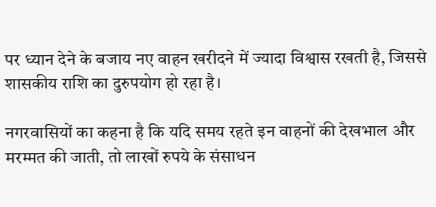पर ध्यान देने के बजाय नए वाहन खरीदने में ज्यादा विश्वास रखती है, जिससे शासकीय राशि का दुरुपयोग हो रहा है।

नगरवासियों का कहना है कि यदि समय रहते इन वाहनों की देखभाल और मरम्मत की जाती, तो लाखों रुपये के संसाधन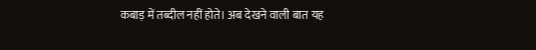कबाड़ में तब्दील नहीं होते। अब देखने वाली बात यह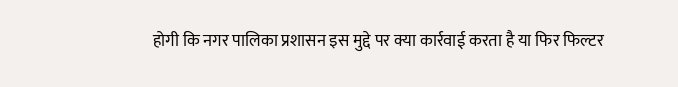होगी कि नगर पालिका प्रशासन इस मुद्दे पर क्या कार्रवाई करता है या फिर फिल्टर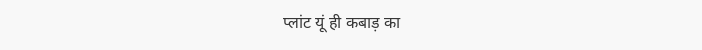प्लांट यूं ही कबाड़ का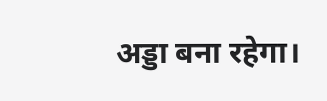अड्डा बना रहेगा।